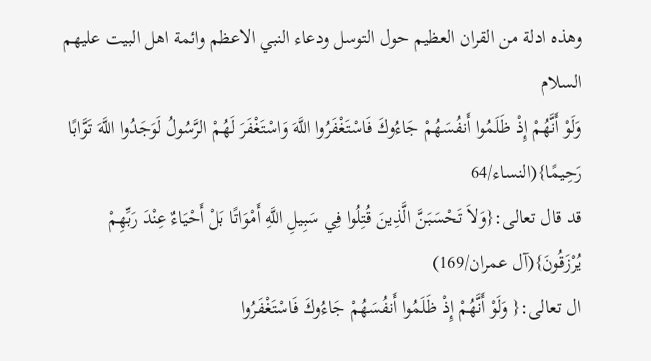وهذه ادلة من القران العظيم حول التوسل ودعاء النبي الاعظم وائمة اهل البيت عليهم السلام
وَلَوْ أَنَّهُمْ إِذْ ظَلَمُوا أَنفُسَهُمْ جَاءُوكَ فَاسْتَغْفَرُوا اللَّهَ وَاسْتَغْفَرَ لَهُمْ الرَّسُولُ لَوَجَدُوا اللَّهَ تَوَّابًا رَحِيمًا}(النساء/64
قد قال تعالى:{وَلاَ تَحْسَبَنَّ الَّذِينَ قُتِلُوا فِي سَبِيلِ اللَّهِ أَمْوَاتًا بَلْ أَحْيَاءٌ عِنْدَ رَبِّهِمْ يُرْزَقُونَ}(آل عمران/169)
ال تعالى:{ وَلَوْ أَنَّهُمْ إِذْ ظَلَمُوا أَنفُسَهُمْ جَاءُوكَ فَاسْتَغْفَرُوا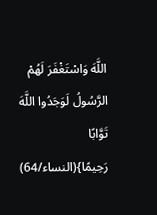اللَّهَ وَاسْتَغْفَرَ لَهُمْ الرَّسُولُ لَوَجَدُوا اللَّهَ تَوَّابًا رَحِيمًا}(النساء/64)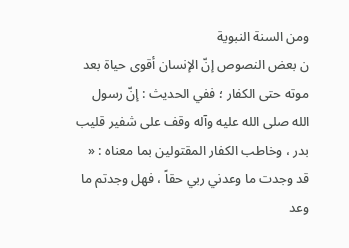ومن السنة النبوية
ن بعض النصوص إنّ الإنسان أقوى حياة بعد موته حتى الكفار ؛ ففي الحديث : إنّ رسول الله صلى الله عليه وآله وقف على شفير قليب بدر ، وخاطب الكفار المقتولين بما معناه : « قد وجدت ما وعدني ربي حقاً ، فهل وجدتم ما وعد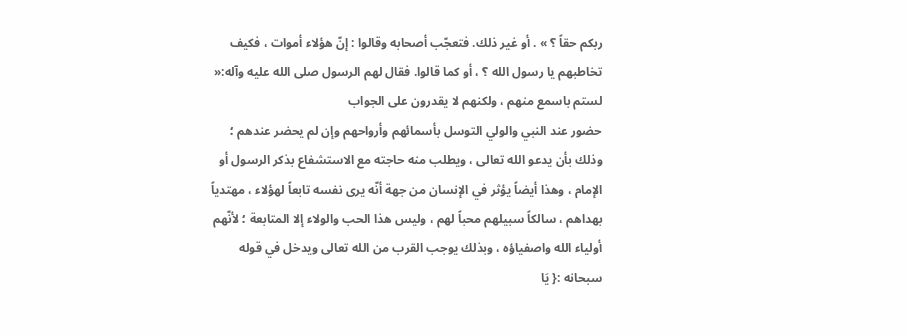ربكم حقاً ؟ » . أو غير ذلك. فتعجّب أصحابه وقالوا : إنّ هؤلاء أموات ، فكيف تخاطبهم يا رسول الله ؟ ، أو كما قالوا. فقال لهم الرسول صلى الله عليه وآله:« لستم باسمع منهم ، ولكنهم لا يقدرون على الجواب
حضور عند النبي والولي التوسل بأسمائهم وأرواحهم وإن لم يحضر عندهم ؛ وذلك بأن يدعو الله تعالى ، ويطلب منه حاجته مع الاستشفاع بذكر الرسول أو الإمام ، وهذا أيضاً يؤثر في الإنسان من جهة أنّه يرى نفسه تابعاً لهؤلاء ، مهتدياً بهداهم ، سالكاً سبيلهم محباً لهم ، وليس هذا الحب والولاء إلا المتابعة ؛ لأنّهم أولياء الله واصفياؤه ، وبذلك يوجب القرب من الله تعالى ويدخل في قوله سبحانه :{ يَا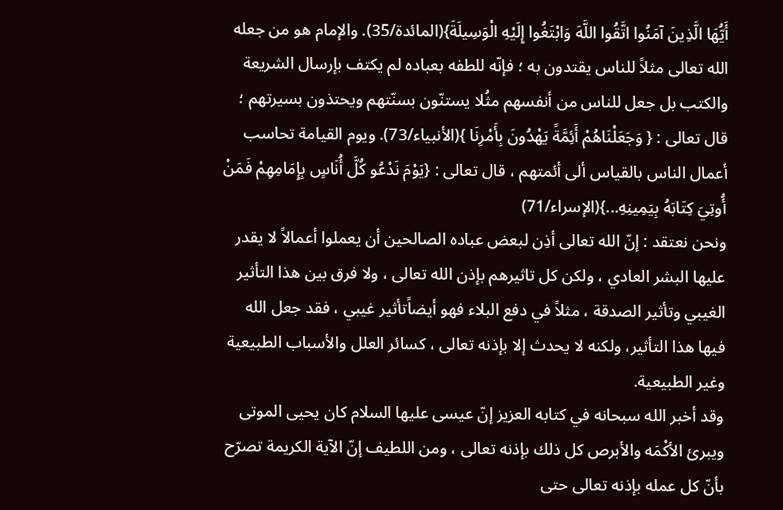أَيُّهَا الَّذِينَ آمَنُوا اتَّقُوا اللَّهَ وَابْتَغُوا إِلَيْهِ الْوَسِيلَةَ}(المائدة/35). والإمام هو من جعله الله تعالى مثلاً للناس يقتدون به ؛ فإنّه للطفه بعباده لم يكتف بإرسال الشريعة والكتب بل جعل للناس من أنفسهم مثُلا يستنّون بسنّتهم ويحتذون بسيرتهم ؛ قال تعالى : { وَجَعَلْنَاهُمْ أَئِمَّةً يَهْدُونَ بِأَمْرِنَا }(الأنبياء/73). ويوم القيامة تحاسب أعمال الناس بالقياس ألى أئمتهم ، قال تعالى : {يَوْمَ نَدْعُو كُلَّ أُنَاسٍ بِإِمَامِهِمْ فَمَنْ أُوتِيَ كِتَابَهُ بِيَمِينِهِ...}(الإسراء/71)
ونحن نعتقد : إنّ الله تعالى أذِن لبعض عباده الصالحين أن يعملوا أعمالاً لا يقدر عليها البشر العادي ، ولكن كل تاثيرهم بإذن الله تعالى ، ولا فرق بين هذا التأثير الغيبي وتأثير الصدقة ، مثلاً في دفع البلاء فهو أيضاًتأثير غيبي ، فقد جعل الله فيها هذا التأثير، ولكنه لا يحدث إلا بإذنه تعالى ، كسائر العلل والأسباب الطبيعية وغير الطبيعية.
وقد أخبر الله سبحانه في كتابه العزيز إنّ عيسى عليها السلام كان يحيى الموتى ويبرئ الأكْمَه والأبرص كل ذلك بإذنه تعالى ، ومن اللطيف إنّ الآية الكريمة تصرّح بأنّ كل عمله بإذنه تعالى حتى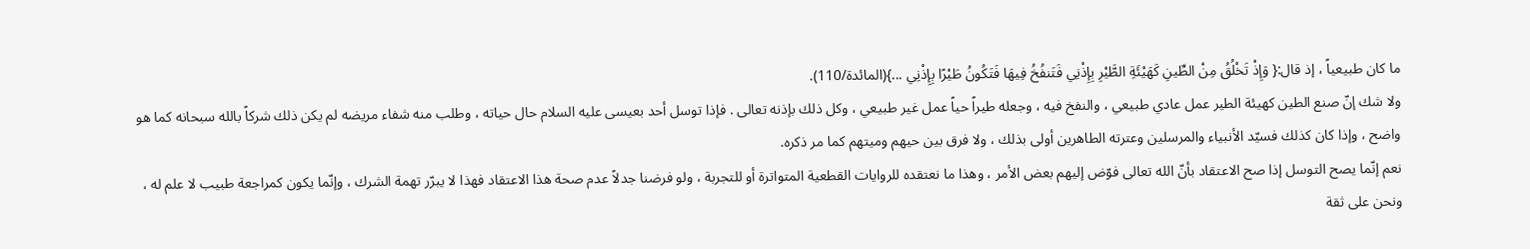ما كان طبيعياً ، إذ قال:{ وَإِذْ تَخْلُقُ مِنْ الطِّينِ كَهَيْئَةِ الطَّيْرِ بِإِذْنِي فَتَنفُخُ فِيهَا فَتَكُونُ طَيْرًا بِإِذْنِي ...}(المائدة/110).
ولا شك إنّ صنع الطين كهيئة الطير عمل عادي طبيعي ، والنفخ فيه ، وجعله طيراً حياً عمل غير طبيعي ، وكل ذلك بإذنه تعالى . فإذا توسل أحد بعيسى عليه السلام حال حياته ، وطلب منه شفاء مريضه لم يكن ذلك شركاً بالله سبحانه كما هو واضح ، وإذا كان كذلك فسيّد الأنبياء والمرسلين وعترته الطاهرين أولى بذلك ، ولا فرق بين حيهم وميتهم كما مر ذكره.
نعم إنّما يصح التوسل إذا صح الاعتقاد بأنّ الله تعالى فوّض إليهم بعض الأمر ، وهذا ما نعتقده للروايات القطعية المتواترة أو للتجربة ، ولو فرضنا جدلاً عدم صحة هذا الاعتقاد فهذا لا يبرّر تهمة الشرك ، وإنّما يكون كمراجعة طبيب لا علم له ، ونحن على ثقة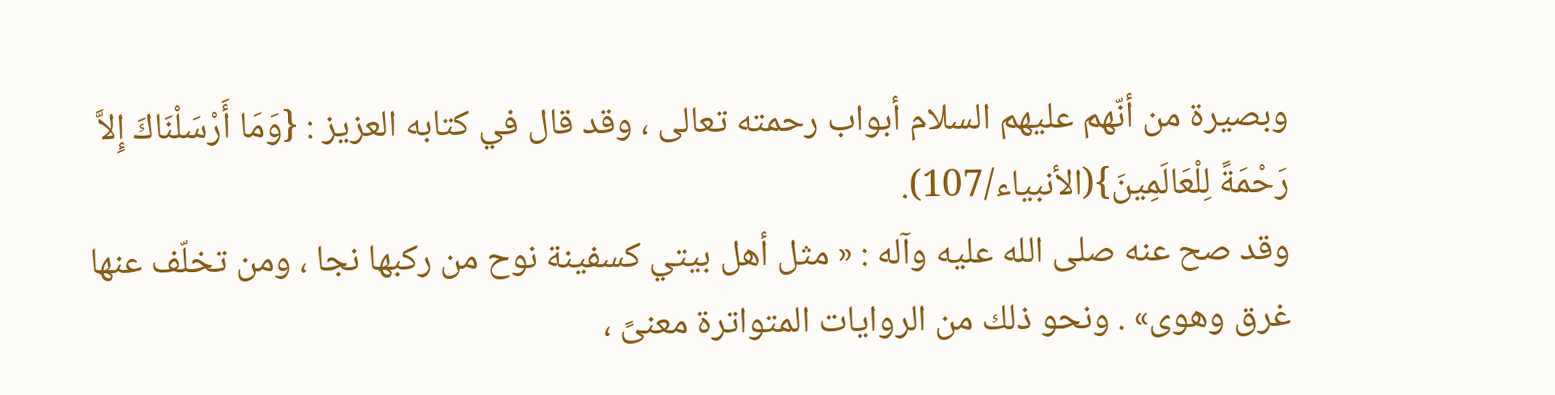وبصيرة من أنّهم عليهم السلام أبواب رحمته تعالى ، وقد قال في كتابه العزيز : {وَمَا أَرْسَلْنَاكَ إِلاَّ رَحْمَةً لِلْعَالَمِينَ}(الأنبياء/107).
وقد صح عنه صلى الله عليه وآله : « مثل أهل بيتي كسفينة نوح من ركبها نجا ، ومن تخلّف عنها غرق وهوى» . ونحو ذلك من الروايات المتواترة معنىً ،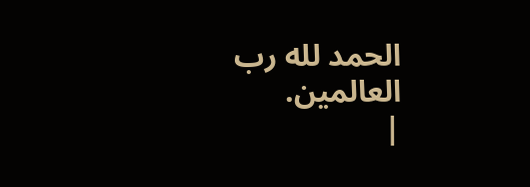الحمد لله رب العالمين.
|